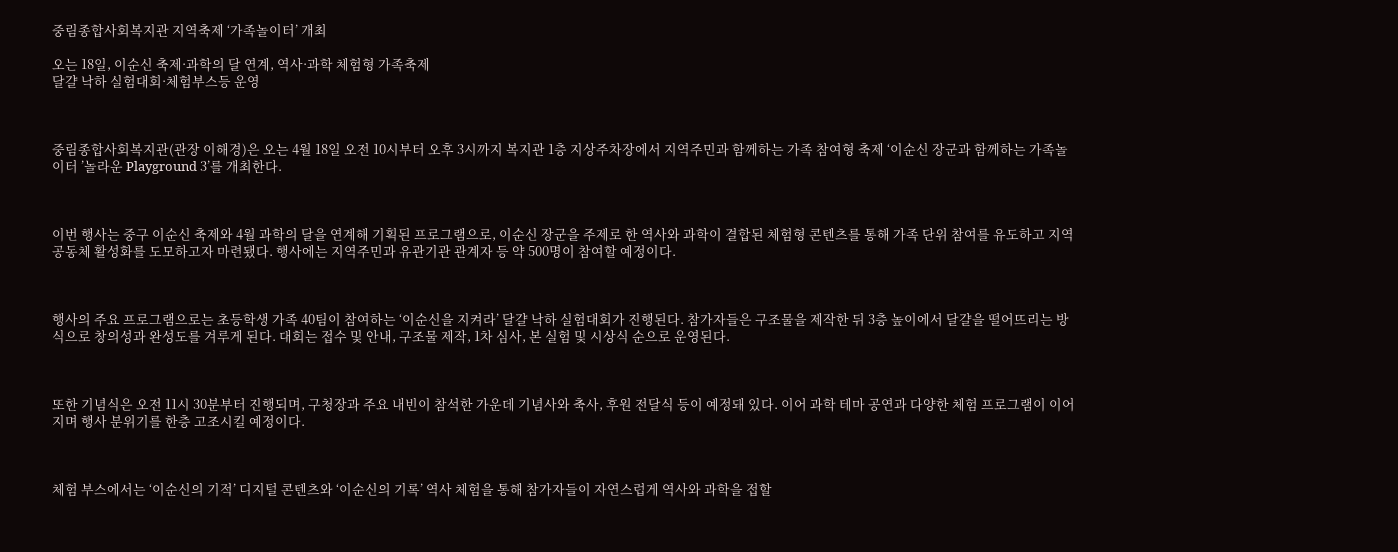중림종합사회복지관 지역축제 ‘가족놀이터’ 개최

오는 18일, 이순신 축제·과학의 달 연계, 역사·과학 체험형 가족축제
달걀 낙하 실험대회·체험부스등 운영



중림종합사회복지관(관장 이해경)은 오는 4월 18일 오전 10시부터 오후 3시까지 복지관 1층 지상주차장에서 지역주민과 함께하는 가족 참여형 축제 ‘이순신 장군과 함께하는 가족놀이터 ’놀라운 Playground 3’를 개최한다.



이번 행사는 중구 이순신 축제와 4월 과학의 달을 연계해 기획된 프로그램으로, 이순신 장군을 주제로 한 역사와 과학이 결합된 체험형 콘텐츠를 통해 가족 단위 참여를 유도하고 지역 공동체 활성화를 도모하고자 마련됐다. 행사에는 지역주민과 유관기관 관계자 등 약 500명이 참여할 예정이다.



행사의 주요 프로그램으로는 초등학생 가족 40팀이 참여하는 ‘이순신을 지켜라’ 달걀 낙하 실험대회가 진행된다. 참가자들은 구조물을 제작한 뒤 3층 높이에서 달걀을 떨어뜨리는 방식으로 창의성과 완성도를 겨루게 된다. 대회는 접수 및 안내, 구조물 제작, 1차 심사, 본 실험 및 시상식 순으로 운영된다.



또한 기념식은 오전 11시 30분부터 진행되며, 구청장과 주요 내빈이 참석한 가운데 기념사와 축사, 후원 전달식 등이 예정돼 있다. 이어 과학 테마 공연과 다양한 체험 프로그램이 이어지며 행사 분위기를 한층 고조시킬 예정이다.



체험 부스에서는 ‘이순신의 기적’ 디지털 콘텐츠와 ‘이순신의 기록’ 역사 체험을 통해 참가자들이 자연스럽게 역사와 과학을 접할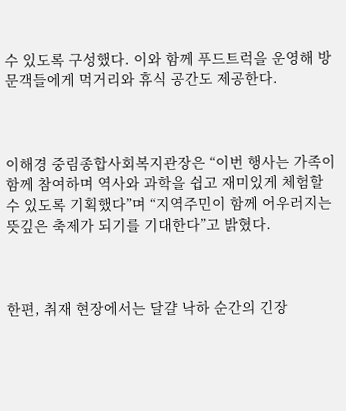수 있도록 구성했다. 이와 함께 푸드트럭을 운영해 방문객들에게 먹거리와 휴식 공간도 제공한다.



이해경 중림종합사회복지관장은 “이번 행사는 가족이 함께 참여하며 역사와 과학을 쉽고 재미있게 체험할 수 있도록 기획했다”며 “지역주민이 함께 어우러지는 뜻깊은 축제가 되기를 기대한다”고 밝혔다.



한편, 취재 현장에서는 달걀 낙하 순간의 긴장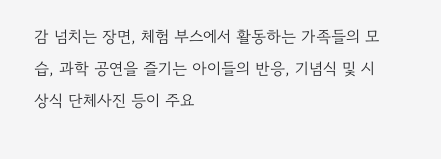감 넘치는 장면, 체험 부스에서 활동하는 가족들의 모습, 과학 공연을 즐기는 아이들의 반응, 기념식 및 시상식 단체사진 등이 주요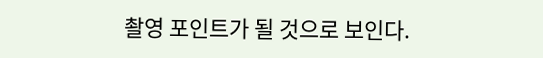촬영 포인트가 될 것으로 보인다.